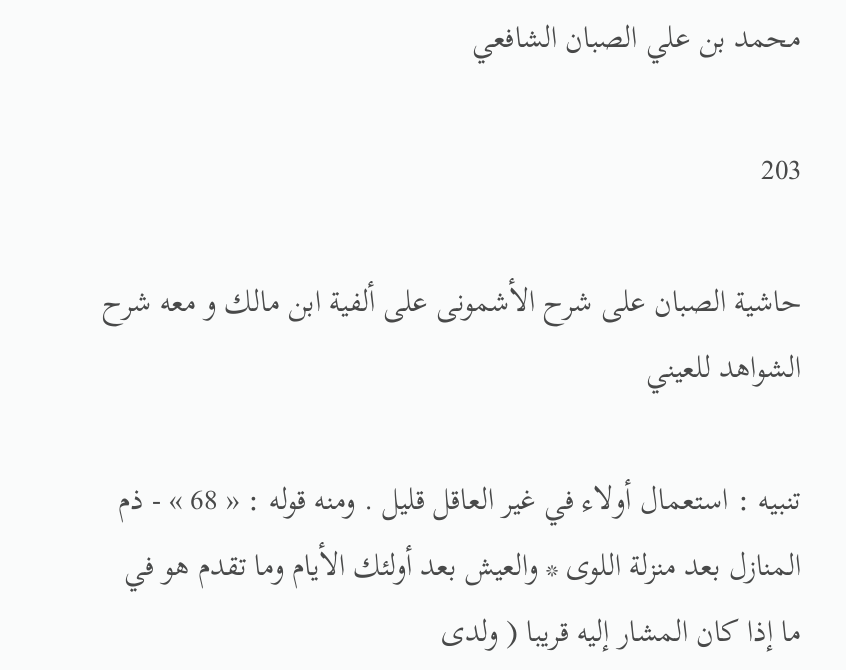محمد بن علي الصبان الشافعي

203

حاشية الصبان على شرح الأشمونى على ألفية ابن مالك و معه شرح الشواهد للعيني

تنبيه : استعمال أولاء في غير العاقل قليل . ومنه قوله : « 68 » - ذم المنازل بعد منزلة اللوى * والعيش بعد أولئك الأيام وما تقدم هو في ما إذا كان المشار إليه قريبا ( ولدى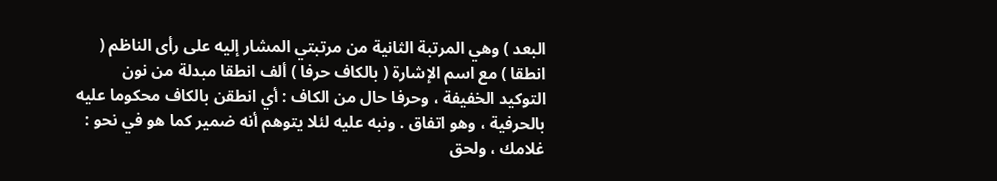البعد ) وهي المرتبة الثانية من مرتبتي المشار إليه على رأى الناظم ( انطقا ) مع اسم الإشارة ( بالكاف حرفا ) ألف انطقا مبدلة من نون التوكيد الخفيفة ، وحرفا حال من الكاف : أي انطقن بالكاف محكوما عليه بالحرفية ، وهو اتفاق . ونبه عليه لئلا يتوهم أنه ضمير كما هو في نحو : غلامك ، ولحق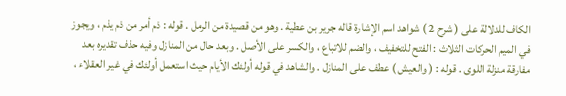الكاف للدلالة على ( شرح 2 ) شواهد اسم الإشارة قاله جرير بن عطية . وهو من قصيدة من الرمل . قوله : ذم أمر من ذم يذم ، ويجوز في الميم الحركات الثلاث : الفتح للتخفيف ، والضم للاتباع ، والكسر على الأصل . وبعد حال من المنازل وفيه حذف تقديره بعد مفارقة منزلة اللوى . قوله : ( والعيش ) عطف على المنازل . والشاهد في قوله أولئك الأيام حيث استعمل أولئك في غير العقلاء ،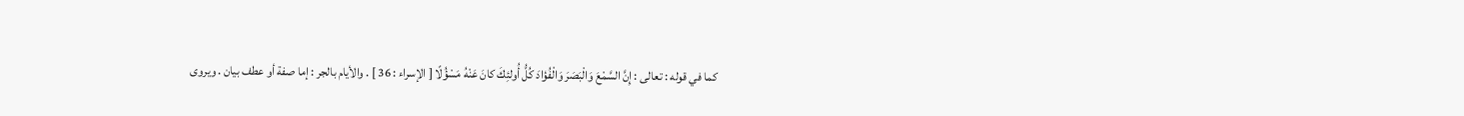كما في قوله : تعالى : إِنَّ السَّمْعَ وَالْبَصَرَ وَالْفُؤادَ كُلُّ أُولئِكَ كانَ عَنْهُ مَسْؤُلًا [ الإسراء : 36 ] . والأيام بالجر : إما صفة أو عطف بيان . ويروى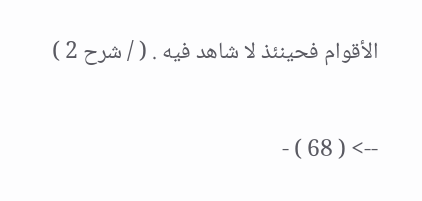الأقوام فحينئذ لا شاهد فيه . ( / شرح 2 )

--> ( 68 ) -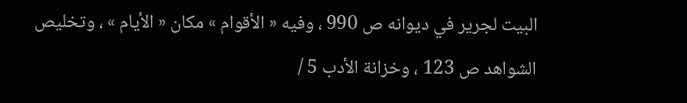البيت لجرير في ديوانه ص 990 ، وفيه « الأقوام » مكان « الأيام » ، وتخليص الشواهد ص 123 ، وخزانة الأدب 5 /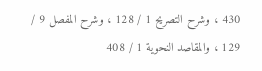430 ، وشرح التصريح 1 / 128 ، وشرح المفصل 9 / 129 ، والمقاصد النحوية 1 / 408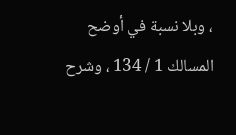، وبلا نسبة في أوضح المسالك 1 / 134 ، وشرح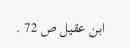ابن عقيل ص 72 .